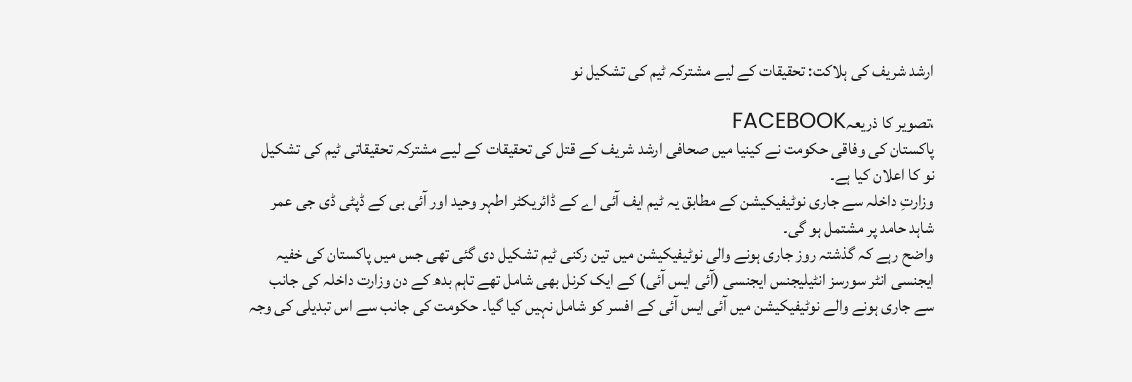ارشد شریف کی ہلاکت: تحقیقات کے لیے مشترکہ ٹیم کی تشکیل نو

،تصویر کا ذریعہFACEBOOK
پاکستان کی وفاقی حکومت نے کینیا میں صحافی ارشد شریف کے قتل کی تحقیقات کے لیے مشترکہ تحقیقاتی ٹیم کی تشکیل نو کا اعلان کیا ہے۔
وزارتِ داخلہ سے جاری نوٹیفیکیشن کے مطابق یہ ٹیم ایف آئی اے کے ڈائریکٹر اطہر وحید اور آئی بی کے ڈپٹی ڈی جی عمر شاہد حامد پر مشتمل ہو گی۔
واضح رہے کہ گذشتہ روز جاری ہونے والی نوٹیفیکیشن میں تین رکنی ٹیم تشکیل دی گئی تھی جس میں پاکستان کی خفیہ ایجنسی انٹر سورسز انٹیلیجنس ایجنسی (آئی ایس آئی) کے ایک کرنل بھی شامل تھے تاہم بدھ کے دن وزارت داخلہ کی جانب سے جاری ہونے والے نوٹیفیکیشن میں آئی ایس آئی کے افسر کو شامل نہیں کیا گیا۔ حکومت کی جانب سے اس تبدیلی کی وجہ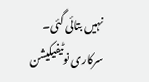نہیں بتائی گئی۔
سرکاری نوٹیفیکیشن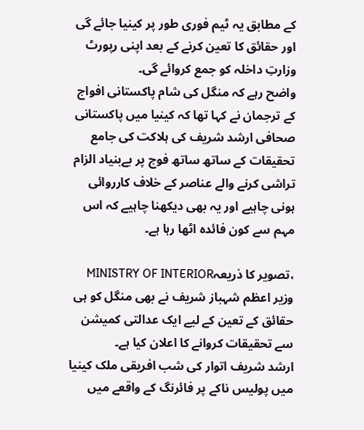کے مطابق یہ ٹیم فوری طور پر کینیا جائے گی اور حقائق کا تعین کرنے کے بعد اپنی رپورٹ وزارتِ داخلہ کو جمع کروائے گی۔
واضح رہے کہ منگل کی شام پاکستانی افواج کے ترجمان نے کہا تھا کہ کینیا میں پاکستانی صحافی ارشد شریف کی ہلاکت کی جامع تحقیقات کے ساتھ ساتھ فوج پر بےبنیاد الزام تراشی کرنے والے عناصر کے خلاف کارروائی ہونی چاہیے اور یہ بھی دیکھنا چاہیے کہ اس مہم سے کون فائدہ اٹھا رہا ہے۔

،تصویر کا ذریعہMINISTRY OF INTERIOR
وزیر اعظم شہباز شریف نے بھی منگل کو ہی حقائق کے تعین کے لیے ایک عدالتی کمیشن سے تحقیقات کروانے کا اعلان کیا ہے۔
ارشد شریف اتوار کی شب افریقی ملک کینیا میں پولیس ناکے پر فائرنگ کے واقعے میں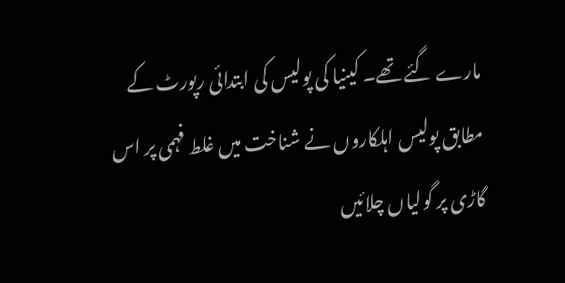مارے گئے تھے۔ کینیا کی پولیس کی ابتدائی رپورٹ کے مطابق پولیس اہلکاروں نے شناخت میں غلط فہمی پر اس گاڑی پر گولیاں چلائیں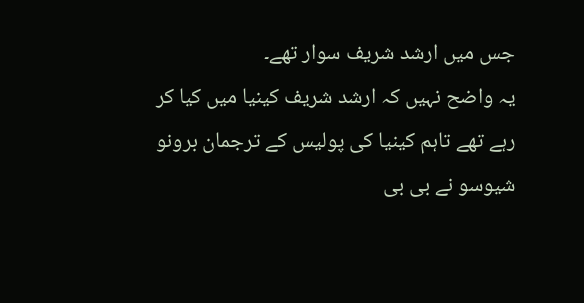جس میں ارشد شریف سوار تھے۔
یہ واضح نہیں کہ ارشد شریف کینیا میں کیا کر رہے تھے تاہم کینیا کی پولیس کے ترجمان برونو شیوسو نے بی بی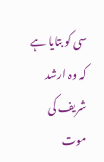سی کو بتایا ہے کہ وہ ارشد شریف کی موت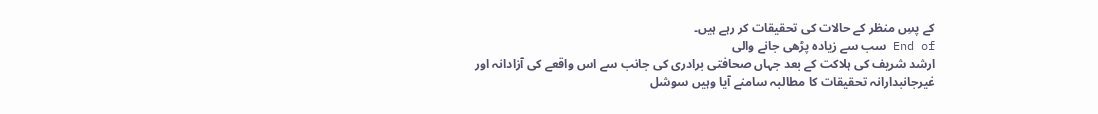کے پسِ منظر کے حالات کی تحقیقات کر رہے ہیں۔
End of سب سے زیادہ پڑھی جانے والی
ارشد شریف کی ہلاکت کے بعد جہاں صحافتی برادری کی جانب سے اس واقعے کی آزادانہ اور غیرجانبدارانہ تحقیقات کا مطالبہ سامنے آیا وہیں سوشل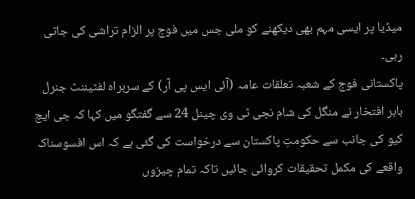میڈیا پر ایسی مہم بھی دیکھنے کو ملی جس میں فوج پر الزام تراشی کی جاتی رہی۔
پاکستانی فوج کے شعبہ تعلقات عامہ (آئی ایس پی آر) کے سربراہ لفٹیننٹ جنرل بابر افتخار نے منگل کی شام نجی ٹی وی چینل 24 سے گفتگو میں کہا کہ جی ایچ کیو کی جانب سے حکومتِ پاکستان سے درخواست کی گئی ہے کہ اس افسوسناک واقعے کی مکمل تحقیقات کروائی جائیں تاکہ تمام چیزوں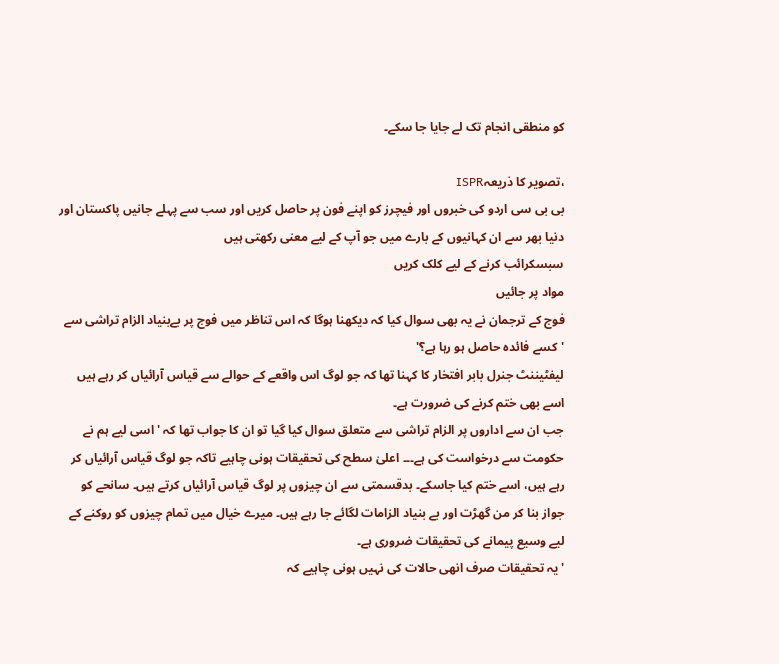کو منطقی انجام تک لے جایا جا سکے۔

،تصویر کا ذریعہISPR
بی بی سی اردو کی خبروں اور فیچرز کو اپنے فون پر حاصل کریں اور سب سے پہلے جانیں پاکستان اور دنیا بھر سے ان کہانیوں کے بارے میں جو آپ کے لیے معنی رکھتی ہیں
سبسکرائب کرنے کے لیے کلک کریں
مواد پر جائیں
فوج کے ترجمان نے یہ بھی سوال کیا کہ دیکھنا ہوگا کہ اس تناظر میں فوج پر بےبنیاد الزام تراشی سے 'کسے فائدہ حاصل ہو رہا ہے؟'
لیفٹیننٹ جنرل بابر افتخار کا کہنا تھا کہ جو لوگ اس واقعے کے حوالے سے قیاس آرائیاں کر رہے ہیں اسے بھی ختم کرنے کی ضرورت ہے۔
جب ان سے اداروں پر الزام تراشی سے متعلق سوال کیا گیا تو ان کا جواب تھا کہ 'اسی لیے ہم نے حکومت سے درخواست کی ہے۔۔۔ اعلیٰ سطح کی تحقیقات ہونی چاہیے تاکہ جو لوگ قیاس آرائیاں کر رہے ہیں، اسے ختم کیا جاسکے۔ بدقسمتی سے ان چیزوں پر لوگ قیاس آرائیاں کرتے ہیں۔ سانحے کو جواز بنا کر من گھڑت اور بے بنیاد الزامات لگائے جا رہے ہیں۔ میرے خیال میں تمام چیزوں کو روکنے کے لیے وسیع پیمانے کی تحقیقات ضروری ہے۔
'یہ تحقیقات صرف انھی حالات کی نہیں ہونی چاہیے کہ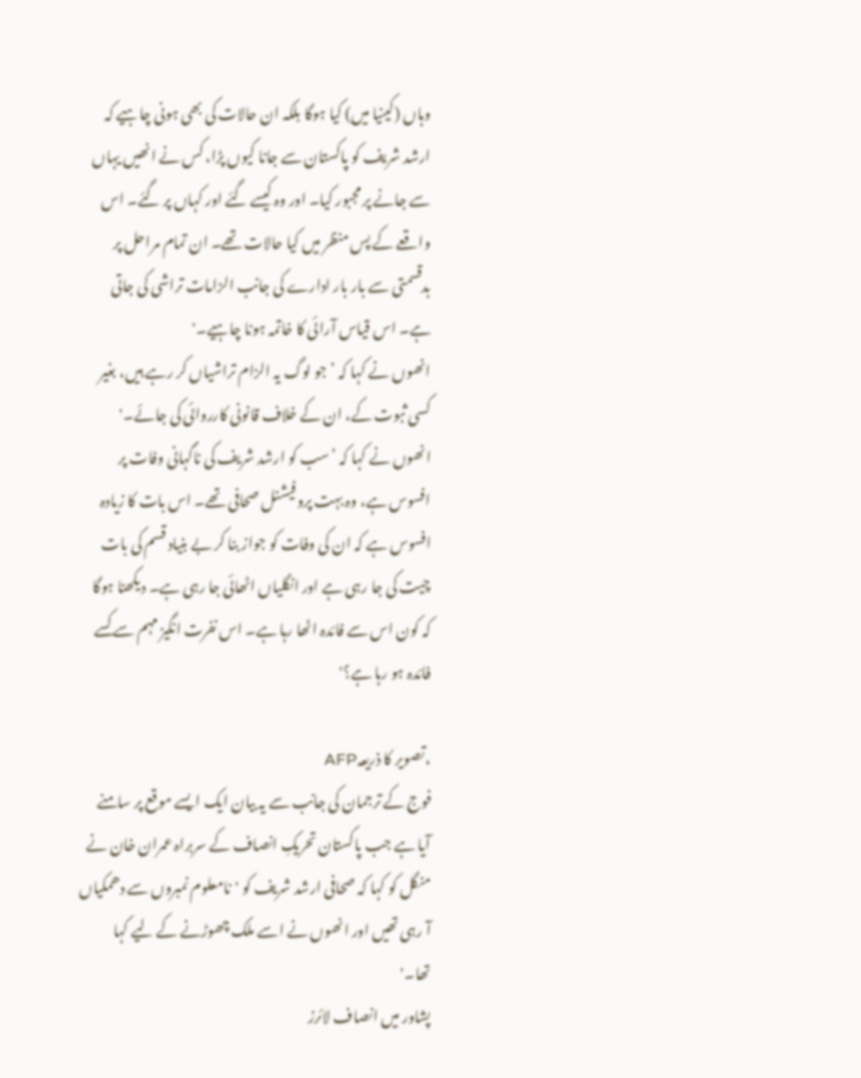وہاں (کینیا میں) کیا ہوگا بلکہ ان حالات کی بھی ہونی چاہیے کہ ارشد شریف کو پاکستان سے جانا کیوں پڑا، کس نے انھیں یہاں سے جانے پر مجبور کیا۔ اور وہ کیسے گئے اور کہاں پر گئے۔ اس واقعے کے پس منظر میں کیا حالات تھے۔ ان تمام مراحل پر بدقسمتی سے بار بار ادارے کی جانب الزامات تراشی کی جاتی ہے۔ اس قیاس آرائی کا خاتمہ ہونا چاہیے۔'
انھوں نے کہا کہ ’جو لوگ یہ الزام تراشیاں کر رہے ہیں، بغیر کسی ثبوت کے، ان کے خلاف قانونی کارروائی کی جائے۔'
انھوں نے کہا کہ ’سب کو ارشد شریف کی ناگہانی وفات پر افسوس ہے، وہ بہت پروفیشنل صحافی تھے۔ اس بات کا زیادہ افسوس ہے کہ ان کی وفات کو جواز بنا کر بے بنیاد قسم کی بات چیت کی جا رہی ہے اور انگلیاں اٹھائی جا رہی ہے۔ دیکھنا ہوگا کہ کون اس سے فائدہ اٹھا رہا ہے۔ اس نفرت انگیز مہم سے کسے فائدہ ہو رہا ہے؟'

،تصویر کا ذریعہAFP
فوج کے ترجمان کی جانب سے یہ بیان ایک ایسے موقع پر سامنے آیا ہے جب پاکستان تحریکِ انصاف کے سربراہ عمران خان نے منگل کو کہا کہ صحافی ارشد شریف کو 'نامعلوم نمبروں سے دھمکیاں آ رہی تھیں اور انھوں نے اسے ملک چھوڑنے کے لیے کہا تھا۔'
پشاور میں انصاف لائرز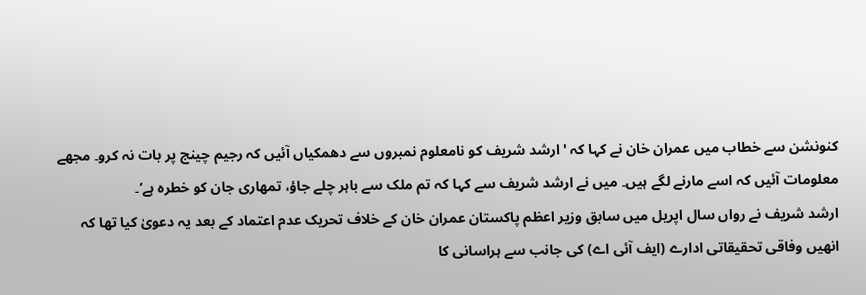کنونشن سے خطاب میں عمران خان نے کہا کہ 'ارشد شریف کو نامعلوم نمبروں سے دھمکیاں آئیں کہ رجیم چینج پر بات نہ کرو۔ مجھے معلومات آئیں کہ اسے مارنے لگے ہیں۔ میں نے ارشد شریف سے کہا کہ تم ملک سے باہر چلے جاؤ، تمھاری جان کو خطرہ ہے‘۔
ارشد شریف نے رواں سال اپریل میں سابق وزیر اعظم پاکستان عمران خان کے خلاف تحریک عدم اعتماد کے بعد یہ دعویٰ کیا تھا کہ انھیں وفاقی تحقیقاتی ادارے (ایف آئی اے) کی جانب سے ہراسانی کا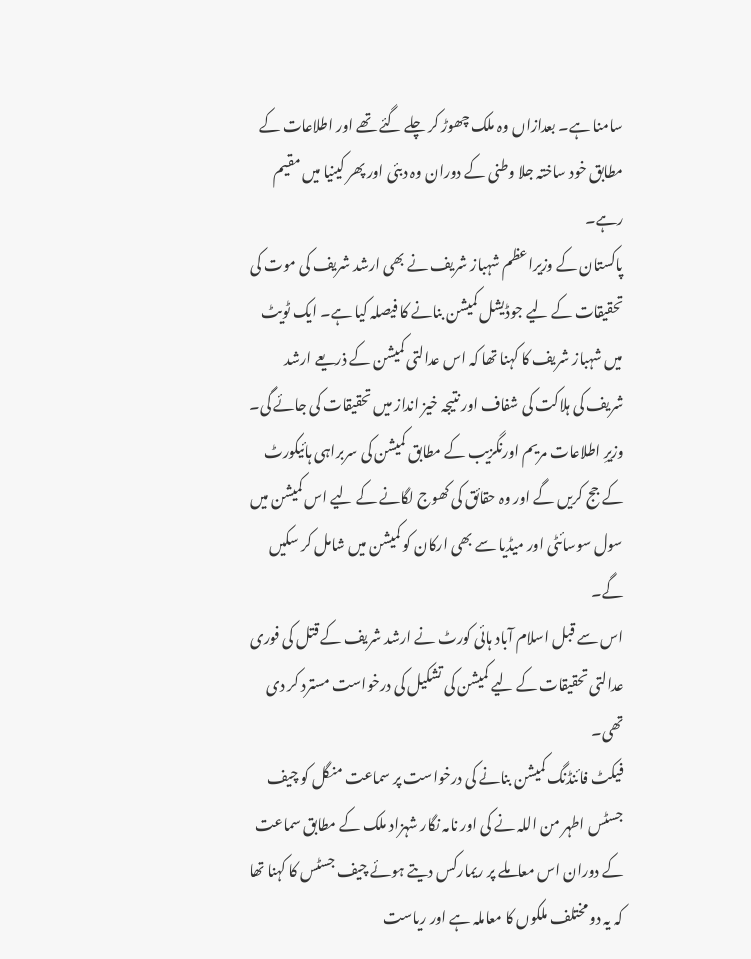سامنا ہے۔ بعدازاں وہ ملک چھوڑ کر چلے گئے تھے اور اطلاعات کے مطابق خود ساختہ جلا وطنی کے دوران وہ دبئی اور پھر کینیا میں مقیم رہے۔
پاکستان کے وزیراعظم شہباز شریف نے بھی ارشد شریف کی موت کی تحقیقات کے لیے جوڈیشل کمیشن بنانے کا فیصلہ کیا ہے۔ ایک ٹویٹ میں شہباز شریف کا کہنا تھا کہ اس عدالتی کمیشن کے ذریعے ارشد شریف کی ہلاکت کی شفاف اور نتیجہ خیز انداز میں تحقیقات کی جائے گی۔
وزیرِ اطلاعات مریم اورنگزیب کے مطابق کمیشن کی سربراہی ہائیکورٹ کے جج کریں گے اور وہ حقائق کی کھوج لگانے کے لیے اس کمیشن میں سول سوسائٹی اور میڈیا سے بھی ارکان کو کمیشن میں شامل کر سکیں گے۔
اس سے قبل اسلام آباد ہائی کورٹ نے ارشد شریف کے قتل کی فوری عدالتی تحقیقات کے لیے کمیشن کی تشکیل کی درخواست مسترد کر دی تھی۔
فیکٹ فائنڈنگ کمیشن بنانے کی درخواست پر سماعت منگل کو چیف جسٹس اطہر من اللہ نے کی اور نامہ نگار شہزاد ملک کے مطابق سماعت کے دوران اس معاملے پر ریمارکس دیتے ہوئے چیف جسٹس کا کہنا تھا کہ یہ دو مختلف ملکوں کا معاملہ ہے اور ریاست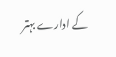کے ادارے بہتر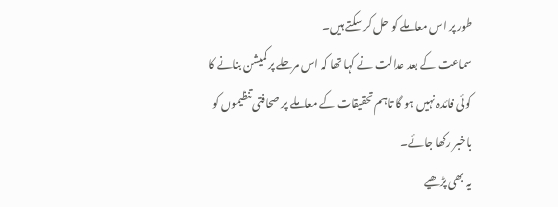طور پر اس معاملے کو حل کر سکتے ہیں۔
سماعت کے بعد عدالت نے کہا تھا کہ اس مرحلے پر کمیشن بنانے کا کوئی فائدہ نہیں ہو گا تاہم تحقیقات کے معاملے پر صحافتی تنظیموں کو باخبر رکھا جائے۔
یہ بھی پڑھیے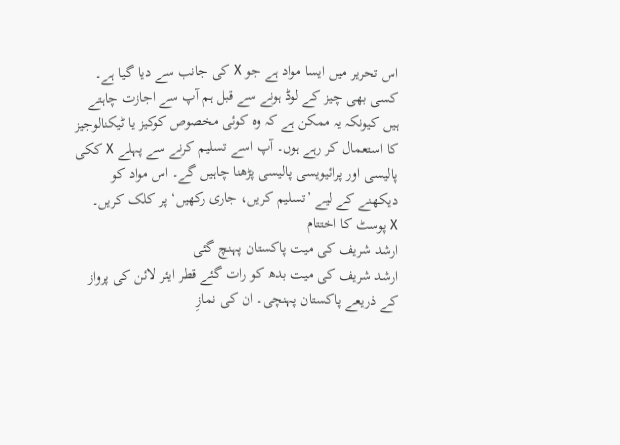اس تحریر میں ایسا مواد ہے جو X کی جانب سے دیا گیا ہے۔ کسی بھی چیز کے لوڈ ہونے سے قبل ہم آپ سے اجازت چاہتے ہیں کیونکہ یہ ممکن ہے کہ وہ کوئی مخصوص کوکیز یا ٹیکنالوجیز کا استعمال کر رہے ہوں۔ آپ اسے تسلیم کرنے سے پہلے X ککی پالیسی اور پرائیویسی پالیسی پڑھنا چاہیں گے۔ اس مواد کو دیکھنے کے لیے ’تسلیم کریں، جاری رکھیں‘ پر کلک کریں۔
X پوسٹ کا اختتام
ارشد شریف کی میت پاکستان پہنچ گئی
ارشد شریف کی میت بدھ کو رات گئے قطر ایئر لائن کی پرواز کے ذریعے پاکستان پہنچی۔ ان کی نمازِ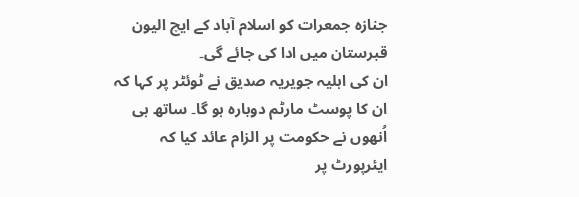جنازہ جمعرات کو اسلام آباد کے ایچ الیون قبرستان میں ادا کی جائے گی۔
ان کی اہلیہ جویریہ صدیق نے ٹوئٹر پر کہا کہ ان کا پوسٹ مارٹم دوبارہ ہو گا۔ ساتھ ہی اُنھوں نے حکومت پر الزام عائد کیا کہ ایئرپورٹ پر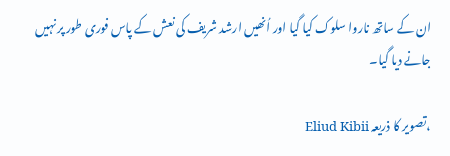ان کے ساتھ ناروا سلوک کیا گیا اور اُنھیں ارشد شریف کی نعش کے پاس فوری طور پر نہیں جانے دیا گیا۔

،تصویر کا ذریعہ Eliud Kibii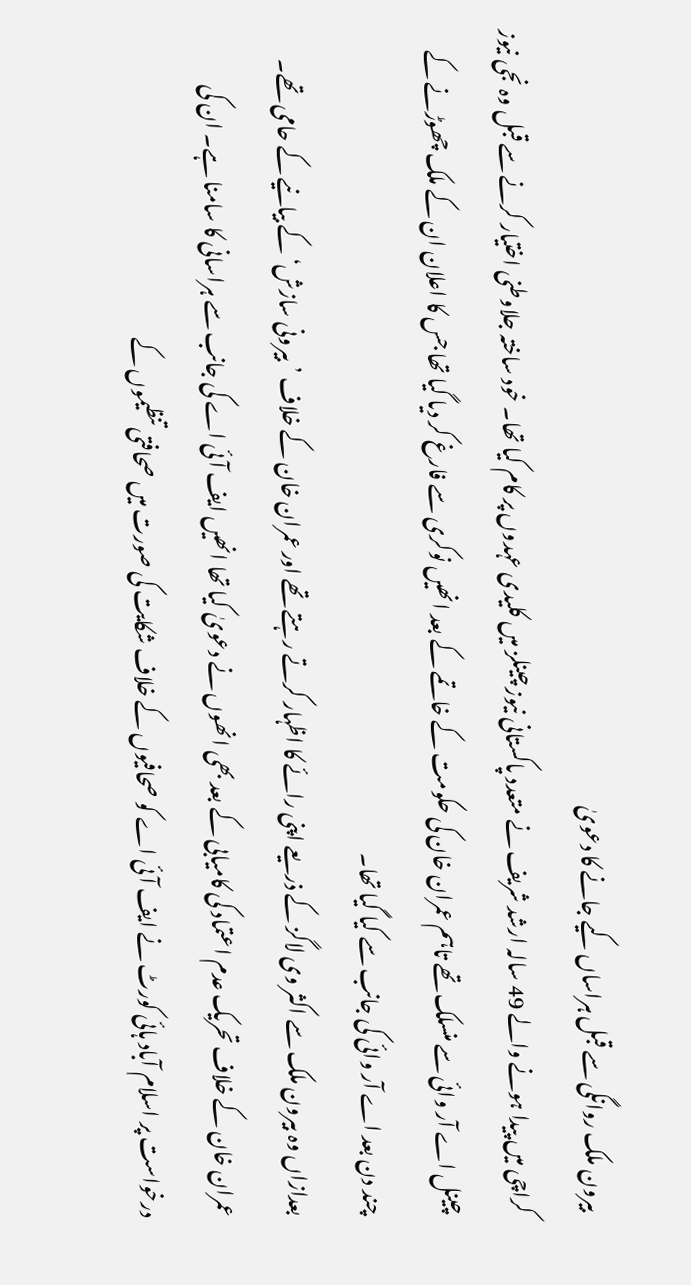بیرون ملک روانگی سے قبل ہراساں کیے جانے کا دعویٰ
کراچی میں پیدا ہونے والے 49 سالہ ارشد شریف نے متعدد پاکستانی نیوز چینلز میں کلیدی عہدوں پر کام کیا تھا۔ خود ساختہ جلاوطنی اختیار کرنے سے قبل وہ نجی نیوز چینل اے آر وائی سے منسلک تھے تاہم عمران خان کی حکومت کے خاتمے کے بعد انھیں نوکری سے فارغ کر دیا گیا تھا جس کا اعلان ان کے ملک چھوڑنے کے چند دن بعد اے آر وائی کی جانب سے کیا گیا تھا۔
بعدازاں وہ بیرون ملک سے اکثر وی لاگز کے ذریعے اپنی رائے کا اظہار کرتے رہتے تھے اور عمران خان کے خلاف ’بیرونی سازش‘ کے بیانیے کے حامی تھے۔
عمران خان کے خلاف تحریک عدم اعتماد کی کامیابی کے بعد بھی انھوں نے دعویٰ کیا تھا انھیں ایف آئی اے کی جانب سے ہراسانی کا سامنا ہے۔ ان کی درخواست پر اسلام آباد ہائی کورٹ نے ایف آئی اے کو صحافیوں کے خلاف شکایت کی صورت میں صحافتی تنظیموں کے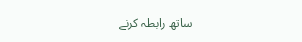ساتھ رابطہ کرنے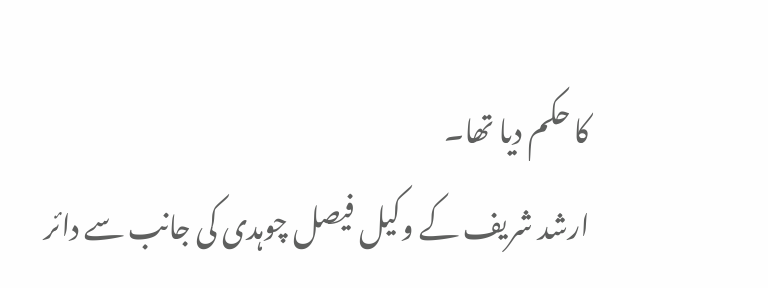کا حکم دیا تھا۔
ارشد شریف کے وکیل فیصل چوہدی کی جانب سے دائر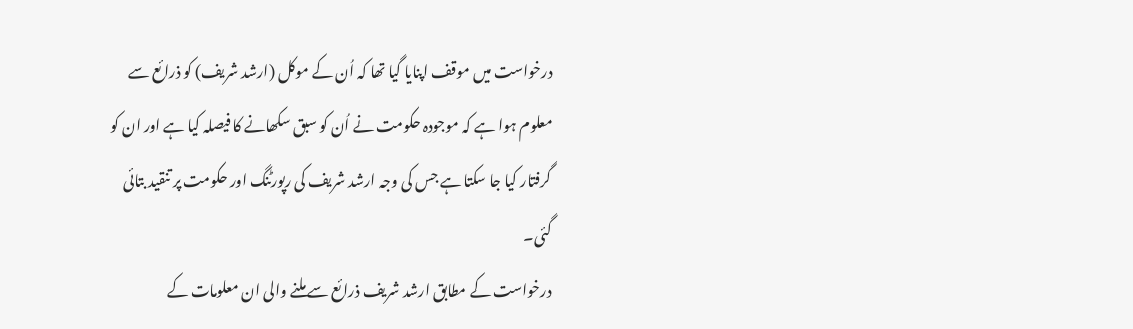درخواست میں موقف اپنایا گیا تھا کہ اُن کے موکل (ارشد شریف) کو ذرائع سے معلوم ہوا ہے کہ موجودہ حکومت نے اُن کو سبق سکھانے کا فیصلہ کیا ہے اور ان کو گرفتار کیا جا سکتا ہے جس کی وجہ ارشد شریف کی رپورٹنگ اور حکومت پر تنقید بتائی گئی۔
درخواست کے مطابق ارشد شریف ذرائع سے ملنے والی ان معلومات کے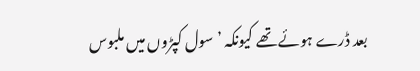بعد ڈرے ہوئے تھے کیونکہ ’سول کپڑوں میں ملبوس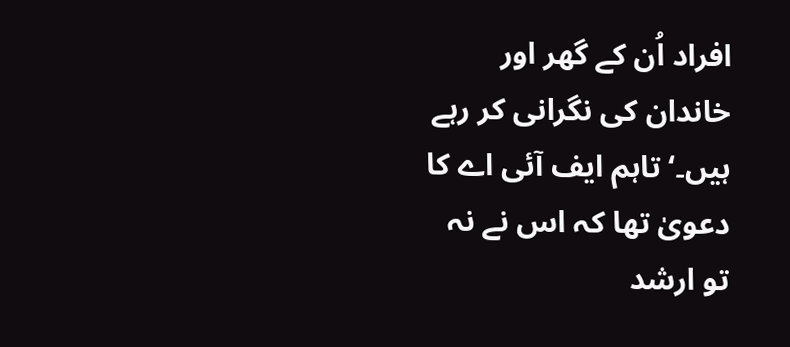افراد اُن کے گھر اور خاندان کی نگرانی کر رہے ہیں۔‘ تاہم ایف آئی اے کا دعویٰ تھا کہ اس نے نہ تو ارشد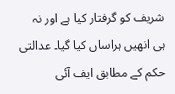شریف کو گرفتار کیا ہے اور نہ ہی انھیں ہراساں کیا گیا۔ عدالتی حکم کے مطابق ایف آئی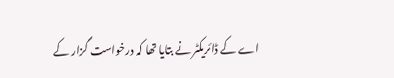اے کے ڈائریکٹر نے بتایا تھا کہ درخواست گزار کے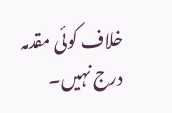خلاف کوئی مقدمہ درج نہیں۔